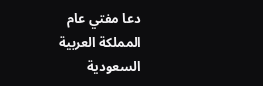دعا مفتي عام المملكة العربية السعودية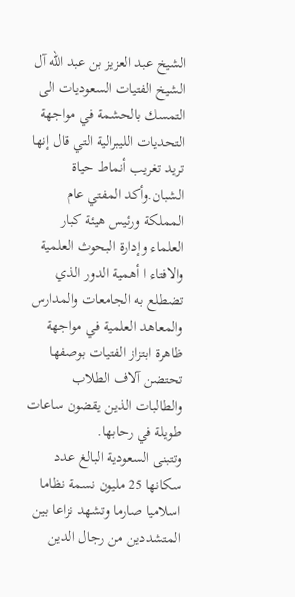الشيخ عبد العزيز بن عبد الله آل الشيخ الفتيات السعوديات الى التمسك بالحشمة في مواجهة التحديات الليبرالية التي قال إنها تريد تغريب أنماط حياة الشبان.وأكد المفتي عام المملكة ورئيس هيئة كبار العلماء وإدارة البحوث العلمية والافتاء ا أهمية الدور الذي تضطلع به الجامعات والمدارس والمعاهد العلمية في مواجهة ظاهرة ابتزاز الفتيات بوصفها تحتضن آلاف الطلاب والطالبات الذين يقضون ساعات طويلة في رحابها.
وتتبنى السعودية البالغ عدد سكانها 25 مليون نسمة نظاما اسلاميا صارما وتشهد نزاعا بين المتشددين من رجال الدين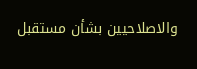والاصلاحيين بشأن مستقبل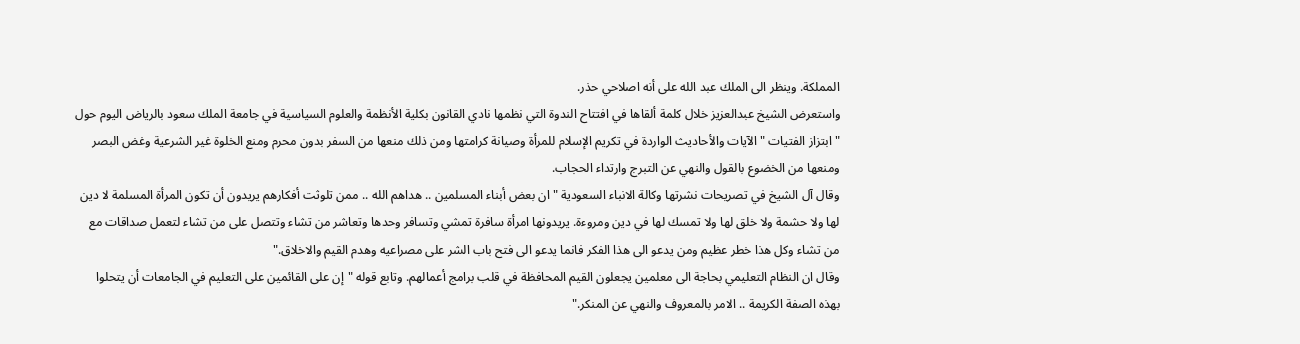المملكة. وينظر الى الملك عبد الله على أنه اصلاحي حذر.
واستعرض الشيخ عبدالعزيز خلال كلمة ألقاها في افتتاح الندوة التي نظمها نادي القانون بكلية الأنظمة والعلوم السياسية في جامعة الملك سعود بالرياض اليوم حول " ابتزاز الفتيات " الآيات والأحاديث الواردة في تكريم الإسلام للمرأة وصيانة كرامتها ومن ذلك منعها من السفر بدون محرم ومنع الخلوة غير الشرعية وغض البصر ومنعها من الخضوع بالقول والنهي عن التبرج وارتداء الحجاب.
وقال آل الشيخ في تصريحات نشرتها وكالة الانباء السعودية "ان بعض أبناء المسلمين .. هداهم الله .. ممن تلوثت أفكارهم يريدون أن تكون المرأة المسلمة لا دين لها ولا حشمة ولا خلق لها ولا تمسك لها في دين ومروءة. يريدونها امرأة سافرة تمشي وتسافر وحدها وتعاشر من تشاء وتتصل على من تشاء لتعمل صداقات مع من تشاء وكل هذا خطر عظيم ومن يدعو الى هذا الفكر فانما يدعو الى فتح باب الشر على مصراعيه وهدم القيم والاخلاق."
وقال ان النظام التعليمي بحاجة الى معلمين يجعلون القيم المحافظة في قلب برامج أعمالهم. وتابع قوله "إن على القائمين على التعليم في الجامعات أن يتحلوا بهذه الصفة الكريمة .. الامر بالمعروف والنهي عن المنكر."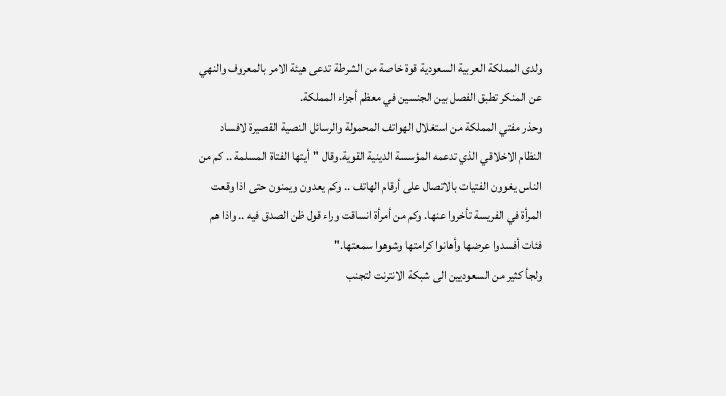ولدى المملكة العربية السعودية قوة خاصة من الشرطة تدعى هيئة الامر بالمعروف والنهي عن المنكر تطبق الفصل بين الجنسين في معظم أجزاء المملكة.
وحذر مفتي المملكة من استغلال الهواتف المحمولة والرسائل النصية القصيرة لافساد النظام الاخلاقي الذي تدعمه المؤسسة الدينية القوية.وقال "أيتها الفتاة المسلمة .. كم من الناس يغوون الفتيات بالاتصال على أرقام الهاتف .. وكم يعدون ويمنون حتى اذا وقعت المرأة في الفريسة تأخروا عنها. وكم من أمرأة انساقت وراء قول ظن الصدق فيه .. واذا هم فئات أفسدوا عرضها وأهانوا كرامتها وشوهوا سمعتها."
ولجأ كثير من السعوديين الى شبكة الانترنت لتجنب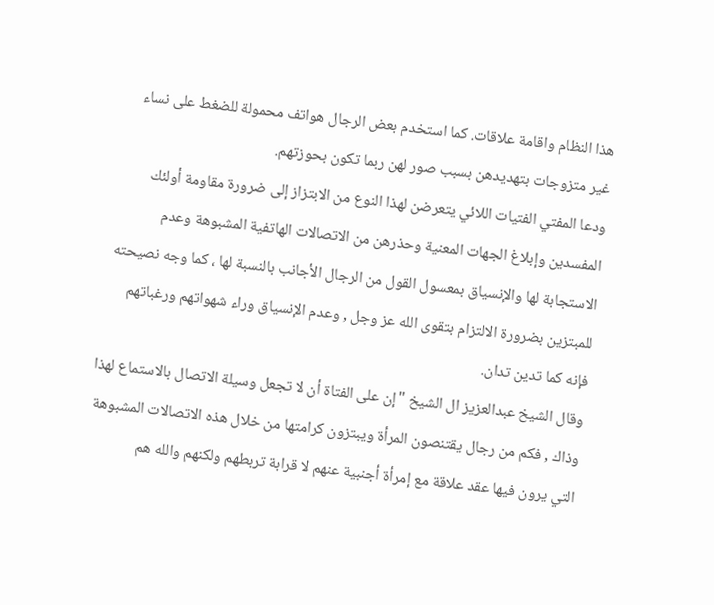هذا النظام واقامة علاقات. كما استخدم بعض الرجال هواتف محمولة للضغط على نساء غير متزوجات بتهديدهن بسبب صور لهن ربما تكون بحوزتهم.
ودعا المفتي الفتيات اللائي يتعرضن لهذا النوع من الابتزاز إلى ضرورة مقاومة أولئك المفسدين وإبلاغ الجهات المعنية وحذرهن من الاتصالات الهاتفية المشبوهة وعدم الاستجابة لها والإنسياق بمعسول القول من الرجال الأجانب بالنسبة لها ، كما وجه نصيحته للمبتزين بضرورة الالتزام بتقوى الله عز وجل , وعدم الإنسياق وراء شهواتهم ورغباتهم فإنه كما تدين تدان.
وقال الشيخ عبدالعزيز ال الشيخ "إن على الفتاة أن لا تجعل وسيلة الاتصال بالاستماع لهذا وذاك , فكم من رجال يقتنصون المرأة ويبتزون كرامتها من خلال هذه الاتصالات المشبوهة التي يرون فيها عقد علاقة مع إمرأة أجنبية عنهم لا قرابة تربطهم ولكنهم والله هم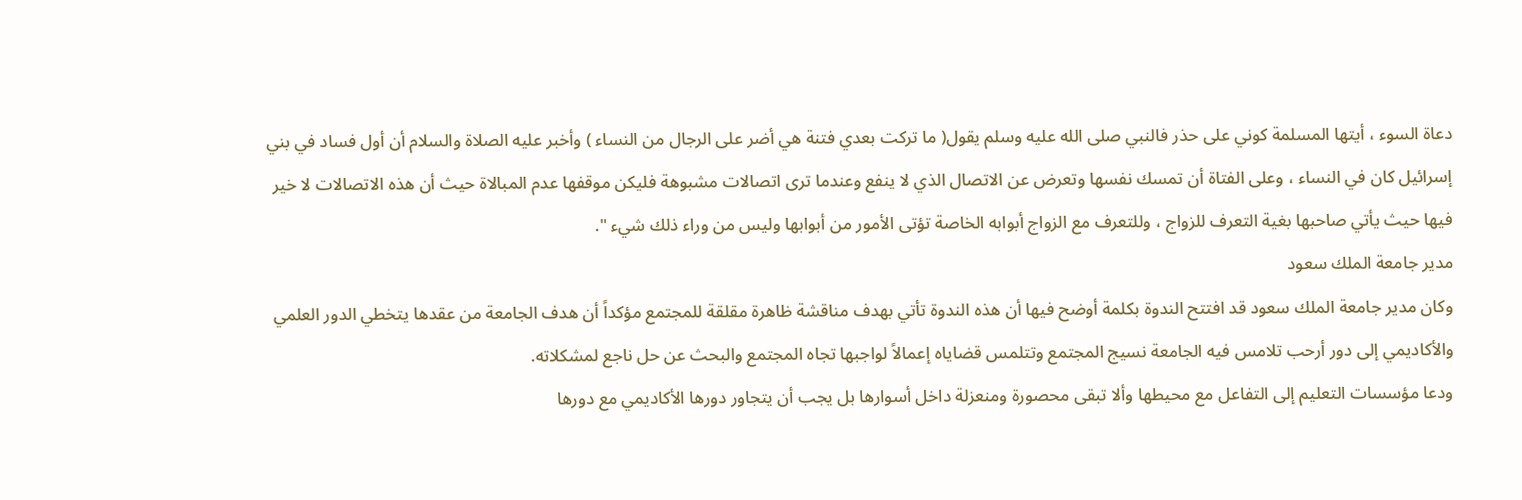دعاة السوء ، أيتها المسلمة كوني على حذر فالنبي صلى الله عليه وسلم يقول( ما تركت بعدي فتنة هي أضر على الرجال من النساء ) وأخبر عليه الصلاة والسلام أن أول فساد في بني إسرائيل كان في النساء ، وعلى الفتاة أن تمسك نفسها وتعرض عن الاتصال الذي لا ينفع وعندما ترى اتصالات مشبوهة فليكن موقفها عدم المبالاة حيث أن هذه الاتصالات لا خير فيها حيث يأتي صاحبها بغية التعرف للزواج ، وللتعرف مع الزواج أبوابه الخاصة تؤتى الأمور من أبوابها وليس من وراء ذلك شيء ".
مدير جامعة الملك سعود
وكان مدير جامعة الملك سعود قد افتتح الندوة بكلمة أوضح فيها أن هذه الندوة تأتي بهدف مناقشة ظاهرة مقلقة للمجتمع مؤكداً أن هدف الجامعة من عقدها يتخطي الدور العلمي والأكاديمي إلى دور أرحب تلامس فيه الجامعة نسيج المجتمع وتتلمس قضاياه إعمالاً لواجبها تجاه المجتمع والبحث عن حل ناجع لمشكلاته.
ودعا مؤسسات التعليم إلى التفاعل مع محيطها وألا تبقى محصورة ومنعزلة داخل أسوارها بل يجب أن يتجاور دورها الأكاديمي مع دورها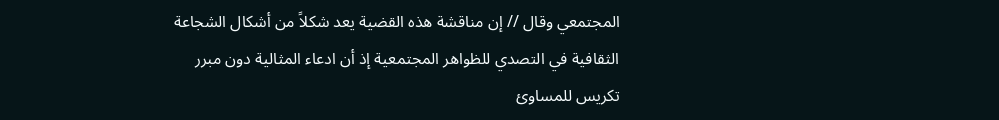المجتمعي وقال // إن مناقشة هذه القضية يعد شكلاً من أشكال الشجاعة الثقافية في التصدي للظواهر المجتمعية إذ أن ادعاء المثالية دون مبرر تكريس للمساوئ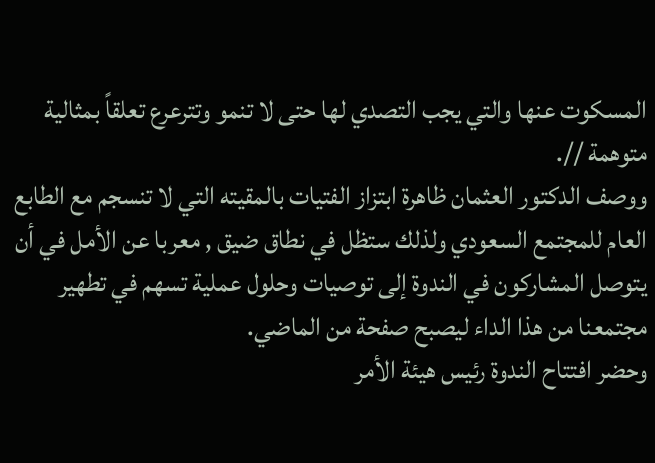المسكوت عنها والتي يجب التصدي لها حتى لا تنمو وتترعرع تعلقاً بمثالية متوهمة //.
ووصف الدكتور العثمان ظاهرة ابتزاز الفتيات بالمقيته التي لا تنسجم مع الطابع العام للمجتمع السعودي ولذلك ستظل في نطاق ضيق , معربا عن الأمل في أن يتوصل المشاركون في الندوة إلى توصيات وحلول عملية تسهم في تطهير مجتمعنا من هذا الداء ليصبح صفحة من الماضي.
وحضر افتتاح الندوة رئيس هيئة الأمر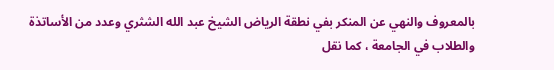بالمعروف والنهي عن المنكر بفي نطقة الرياض الشيخ عبد الله الشثري وعدد من الأساتذة والطلاب في الجامعة ، كما نقل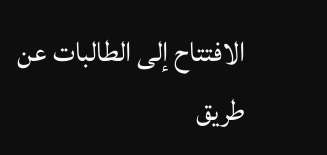الافتتاح إلى الطالبات عن طريق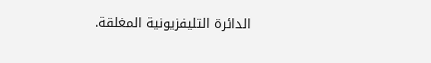الدائرة التليفزيونية المغلقة.